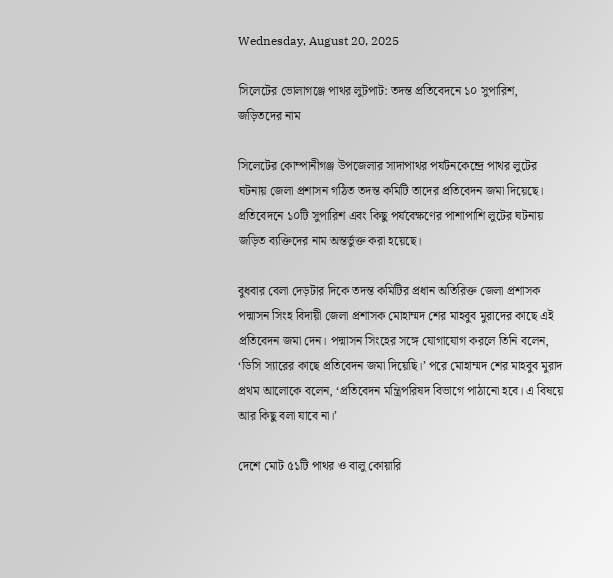Wednesday, August 20, 2025

সিলেটের ভোলাগঞ্জে পাথর লুটপাট: তদন্ত প্রতিবেদনে ১০ সুপারিশ, জড়িতদের নাম

সিলেটের কোম্পানীগঞ্জ উপজেলার সাদাপাথর পর্যটনকেন্দ্রে পাথর লুটের ঘটনায় জেলা প্রশাসন গঠিত তদন্ত কমিটি তাদের প্রতিবেদন জমা দিয়েছে। প্রতিবেদনে ১০টি সুপারিশ এবং কিছু পর্যবেক্ষণের পাশাপাশি লুটের ঘটনায় জড়িত ব্যক্তিদের নাম অন্তর্ভুক্ত করা হয়েছে।

বুধবার বেলা দেড়টার দিকে তদন্ত কমিটির প্রধান অতিরিক্ত জেলা প্রশাসক পদ্মাসন সিংহ বিদায়ী জেলা প্রশাসক মোহাম্মদ শের মাহবুব মুরাদের কাছে এই প্রতিবেদন জমা দেন। পদ্মাসন সিংহের সঙ্গে যোগাযোগ করলে তিনি বলেন, ‘ডিসি স্যারের কাছে প্রতিবেদন জমা দিয়েছি।’ পরে মোহাম্মদ শের মাহবুব মুরাদ প্রথম আলোকে বলেন, ‘প্রতিবেদন মন্ত্রিপরিষদ বিভাগে পাঠানো হবে। এ বিষয়ে আর কিছু বলা যাবে না।’

দেশে মোট ৫১টি পাথর ও বালু কোয়ারি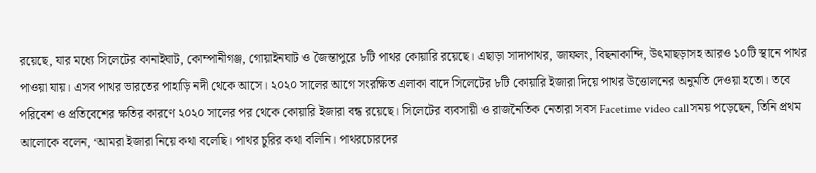রয়েছে, যার মধ্যে সিলেটের কানাইঘাট, কোম্পানীগঞ্জ, গোয়াইনঘাট ও জৈন্তাপুরে ৮টি পাথর কোয়ারি রয়েছে। এছাড়া সাদাপাথর, জাফলং, বিছনাকান্দি, উৎমাছড়াসহ আরও ১০টি স্থানে পাথর পাওয়া যায়। এসব পাথর ভারতের পাহাড়ি নদী থেকে আসে। ২০২০ সালের আগে সংরক্ষিত এলাকা বাদে সিলেটের ৮টি কোয়ারি ইজারা দিয়ে পাথর উত্তোলনের অনুমতি দেওয়া হতো। তবে পরিবেশ ও প্রতিবেশের ক্ষতির কারণে ২০২০ সালের পর থেকে কোয়ারি ইজারা বন্ধ রয়েছে। সিলেটের ব্যবসায়ী ও রাজনৈতিক নেতারা সবস Facetime video callসময় পড়েছেন, তিনি প্রথম আলোকে বলেন, ‘আমরা ইজারা নিয়ে কথা বলেছি। পাথর চুরির কথা বলিনি। পাথরচোরদের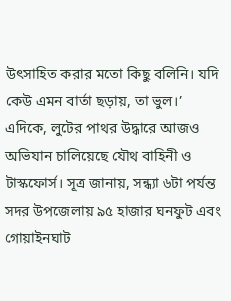উৎসাহিত করার মতো কিছু বলিনি। যদি কেউ এমন বার্তা ছড়ায়, তা ভুল।’
এদিকে, লুটের পাথর উদ্ধারে আজও অভিযান চালিয়েছে যৌথ বাহিনী ও টাস্কফোর্স। সূত্র জানায়, সন্ধ্যা ৬টা পর্যন্ত সদর উপজেলায় ৯৫ হাজার ঘনফুট এবং গোয়াইনঘাট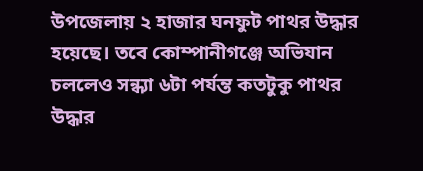উপজেলায় ২ হাজার ঘনফুট পাথর উদ্ধার হয়েছে। তবে কোম্পানীগঞ্জে অভিযান চললেও সন্ধ্যা ৬টা পর্যন্ত কতটুকু পাথর উদ্ধার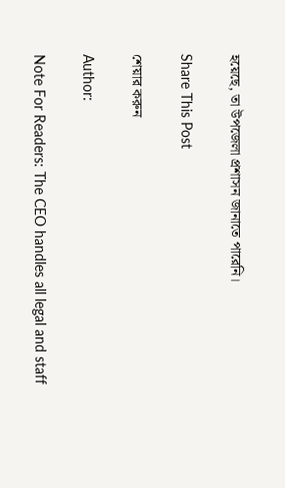হয়েছে, তা উপজেলা প্রশাসন জানাতে পারেনি।

Share This Post

শেয়ার করুন

Author:

Note For Readers: The CEO handles all legal and staff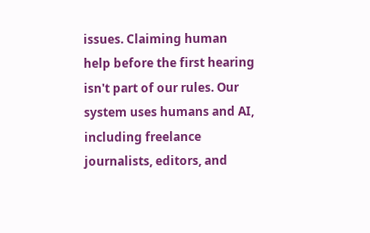issues. Claiming human help before the first hearing isn't part of our rules. Our system uses humans and AI, including freelance journalists, editors, and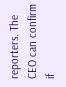reporters. The CEO can confirm if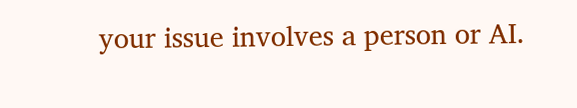your issue involves a person or AI.